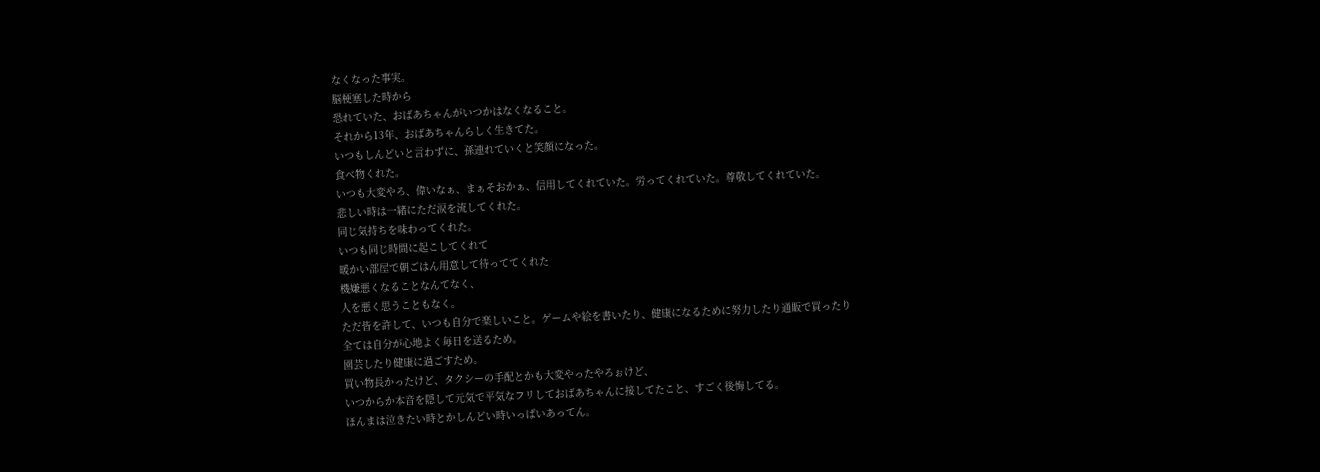なくなった事実。
脳梗塞した時から
恐れていた、おばあちゃんがいつかはなくなること。
それから13年、おばあちゃんらしく生きてた。
いつもしんどいと言わずに、孫連れていくと笑顔になった。
食べ物くれた。
いつも大変やろ、偉いなぁ、まぁそおかぁ、信用してくれていた。労ってくれていた。尊敬してくれていた。
悲しい時は一緒にただ涙を流してくれた。
同じ気持ちを味わってくれた。
いつも同じ時間に起こしてくれて
暖かい部屋で朝ごはん用意して待っててくれた
機嫌悪くなることなんてなく、
人を悪く思うこともなく。
ただ皆を許して、いつも自分で楽しいこと。ゲームや絵を書いたり、健康になるために努力したり通販で買ったり
全ては自分が心地よく毎日を送るため。
園芸したり健康に過ごすため。
買い物長かったけど、タクシーの手配とかも大変やったやろぉけど、
いつからか本音を隠して元気で平気なフリしておばあちゃんに接してたこと、すごく後悔してる。
ほんまは泣きたい時とかしんどい時いっぱいあってん。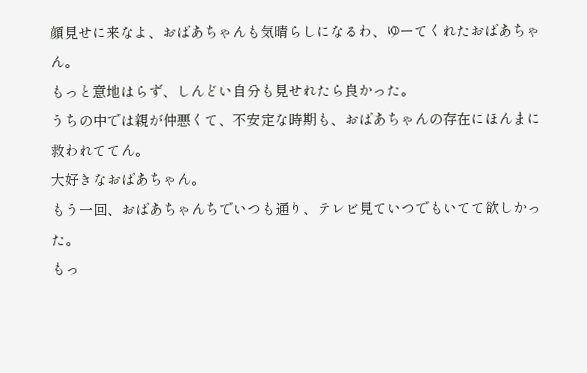顔見せに来なよ、おばあちゃんも気晴らしになるわ、ゆーてくれたおばあちゃん。
もっと意地はらず、しんどい自分も見せれたら良かった。
うちの中では親が仲悪くて、不安定な時期も、おばあちゃんの存在にほんまに救われててん。
大好きなおばあちゃん。
もう一回、おばあちゃんちでいつも通り、テレビ見ていつでもいてて欲しかった。
もっ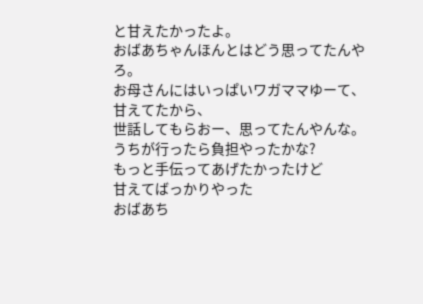と甘えたかったよ。
おばあちゃんほんとはどう思ってたんやろ。
お母さんにはいっぱいワガママゆーて、甘えてたから、
世話してもらおー、思ってたんやんな。
うちが行ったら負担やったかな?
もっと手伝ってあげたかったけど
甘えてばっかりやった
おばあち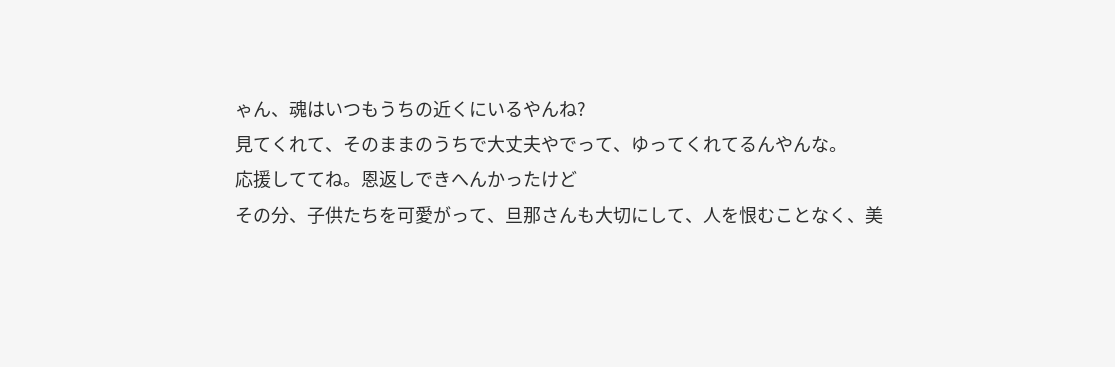ゃん、魂はいつもうちの近くにいるやんね?
見てくれて、そのままのうちで大丈夫やでって、ゆってくれてるんやんな。
応援しててね。恩返しできへんかったけど
その分、子供たちを可愛がって、旦那さんも大切にして、人を恨むことなく、美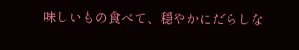味しいもの食べて、穏やかにだらしな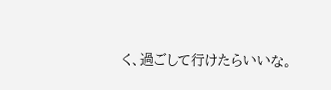く、過ごして行けたらいいな。